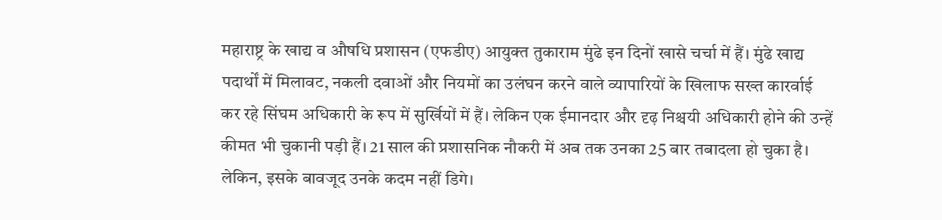महाराष्ट्र के खाद्य व औषधि प्रशासन (एफडीए) आयुक्त तुकाराम मुंढे इन दिनों खासे चर्चा में हैं। मुंढे खाद्य पदार्थों में मिलावट, नकली दवाओं और नियमों का उलंघन करने वाले व्यापारियों के खिलाफ सख्त कारर्वाई कर रहे सिंघम अधिकारी के रूप में सुर्खियों में हैं। लेकिन एक ईमानदार और दृढ़ निश्चयी अधिकारी होने की उन्हें कीमत भी चुकानी पड़ी हैं। 21 साल की प्रशासनिक नौकरी में अब तक उनका 25 बार तबादला हो चुका है। लेकिन, इसके बावजूद उनके कदम नहीं डिगे।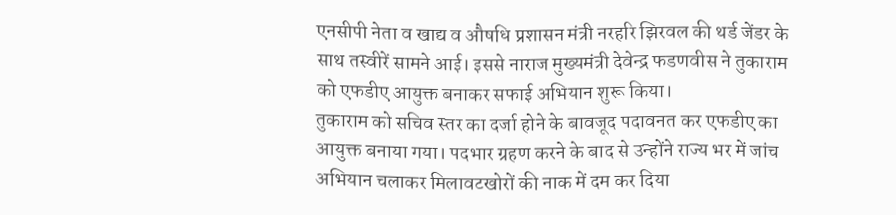एनसीपी नेता व खाद्य व औषधि प्रशासन मंत्री नरहरि झिरवल की थर्ड जेंडर के साथ तस्वीरें सामने आई। इससे नाराज मुख्यमंत्री देवेन्द्र फडणवीस ने तुकाराम को एफडीए आयुक्त बनाकर सफाई अभियान शुरू किया।
तुकाराम को सचिव स्तर का दर्जा होने के बावजूद पदावनत कर एफडीए का आयुक्त बनाया गया। पदभार ग्रहण करने के बाद से उन्होंने राज्य भर में जांच अभियान चलाकर मिलावटखोरों की नाक में दम कर दिया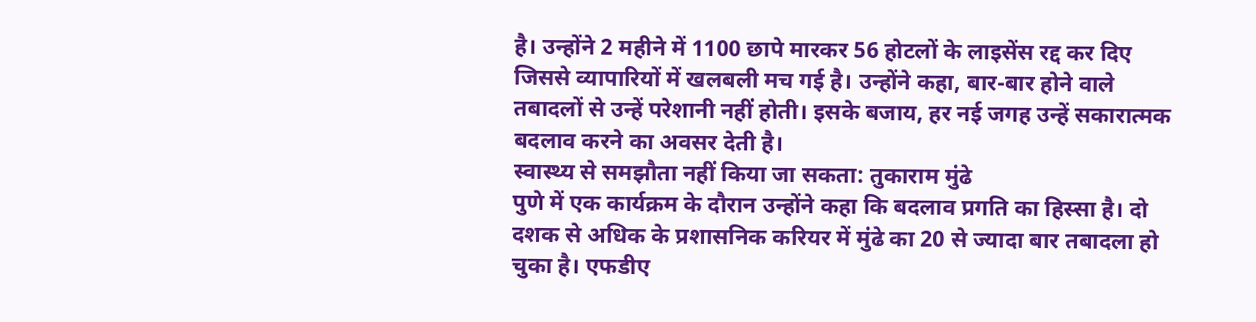है। उन्होंने 2 महीने में 1100 छापे मारकर 56 होटलों के लाइसेंस रद्द कर दिए जिससे व्यापारियों में खलबली मच गई है। उन्होंने कहा, बार-बार होने वाले तबादलों से उन्हें परेशानी नहीं होती। इसके बजाय, हर नई जगह उन्हें सकारात्मक बदलाव करने का अवसर देती है।
स्वास्थ्य से समझौता नहीं किया जा सकता: तुकाराम मुंढे
पुणे में एक कार्यक्रम के दौरान उन्होंने कहा कि बदलाव प्रगति का हिस्सा है। दो दशक से अधिक के प्रशासनिक करियर में मुंढे का 20 से ज्यादा बार तबादला हो चुका है। एफडीए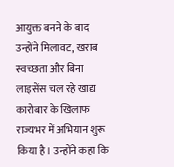आयुक्त बनने के बाद उन्होंने मिलावट, खराब स्वच्छता और बिना लाइसेंस चल रहे खाद्य कारोबार के खिलाफ राज्यभर में अभियान शुरू किया है। उन्होंने कहा कि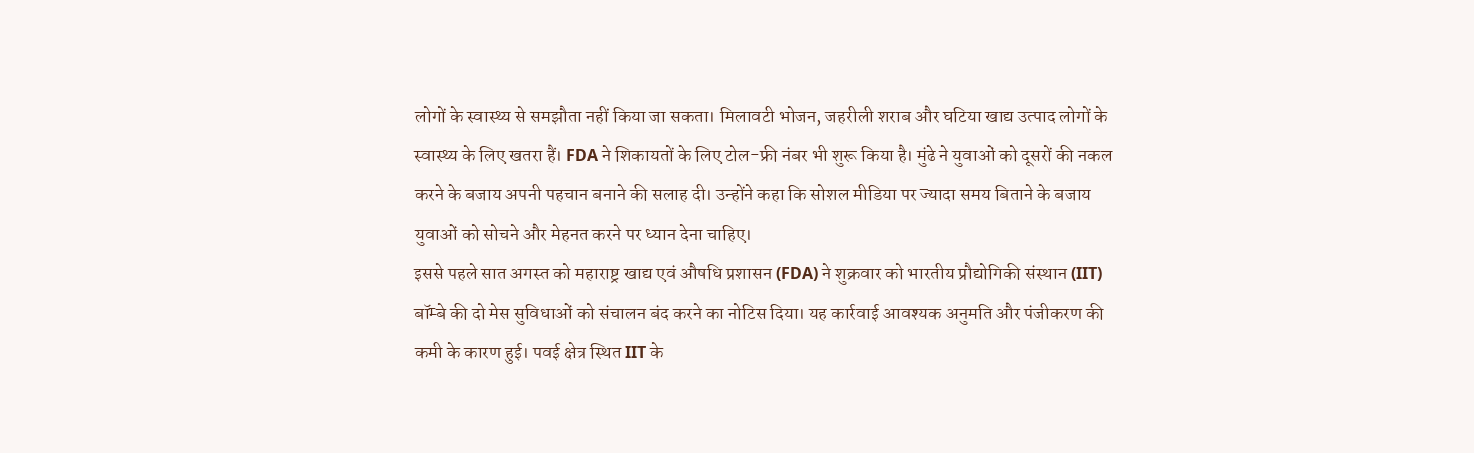लोगों के स्वास्थ्य से समझौता नहीं किया जा सकता। मिलावटी भोजन, जहरीली शराब और घटिया खाद्य उत्पाद लोगों के स्वास्थ्य के लिए खतरा हैं। FDA ने शिकायतों के लिए टोल-फ्री नंबर भी शुरू किया है। मुंढे ने युवाओं को दूसरों की नकल करने के बजाय अपनी पहचान बनाने की सलाह दी। उन्होंने कहा कि सोशल मीडिया पर ज्यादा समय बिताने के बजाय युवाओं को सोचने और मेहनत करने पर ध्यान देना चाहिए।
इससे पहले सात अगस्त को महाराष्ट्र खाद्य एवं औषधि प्रशासन (FDA) ने शुक्रवार को भारतीय प्रौद्योगिकी संस्थान (IIT) बॉम्बे की दो मेस सुविधाओं को संचालन बंद करने का नोटिस दिया। यह कार्रवाई आवश्यक अनुमति और पंजीकरण की कमी के कारण हुई। पवई क्षेत्र स्थित IIT के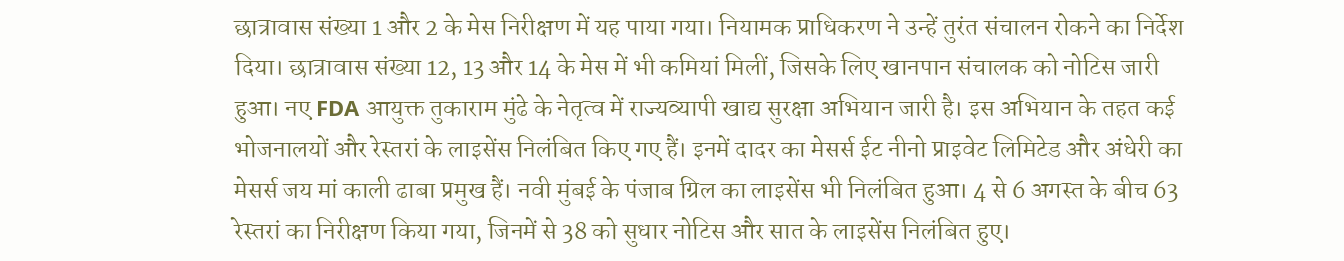छात्रावास संख्या 1 और 2 के मेस निरीक्षण में यह पाया गया। नियामक प्राधिकरण ने उन्हें तुरंत संचालन रोकने का निर्देश दिया। छात्रावास संख्या 12, 13 और 14 के मेस में भी कमियां मिलीं, जिसके लिए खानपान संचालक को नोटिस जारी हुआ। नए FDA आयुक्त तुकाराम मुंढे के नेतृत्व में राज्यव्यापी खाद्य सुरक्षा अभियान जारी है। इस अभियान के तहत कई भोजनालयों और रेस्तरां के लाइसेंस निलंबित किए गए हैं। इनमें दादर का मेसर्स ईट नीनो प्राइवेट लिमिटेड और अंधेरी का मेसर्स जय मां काली ढाबा प्रमुख हैं। नवी मुंबई के पंजाब ग्रिल का लाइसेंस भी निलंबित हुआ। 4 से 6 अगस्त के बीच 63 रेस्तरां का निरीक्षण किया गया, जिनमें से 38 को सुधार नोटिस और सात के लाइसेंस निलंबित हुए।